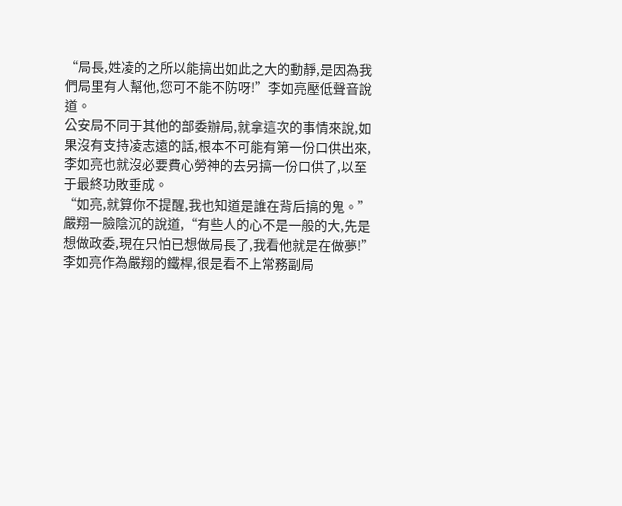“局長,姓凌的之所以能搞出如此之大的動靜,是因為我們局里有人幫他,您可不能不防呀!”李如亮壓低聲音說道。
公安局不同于其他的部委辦局,就拿這次的事情來說,如果沒有支持凌志遠的話,根本不可能有第一份口供出來,李如亮也就沒必要費心勞神的去另搞一份口供了,以至于最終功敗垂成。
“如亮,就算你不提醒,我也知道是誰在背后搞的鬼。”嚴翔一臉陰沉的說道,“有些人的心不是一般的大,先是想做政委,現在只怕已想做局長了,我看他就是在做夢!”
李如亮作為嚴翔的鐵桿,很是看不上常務副局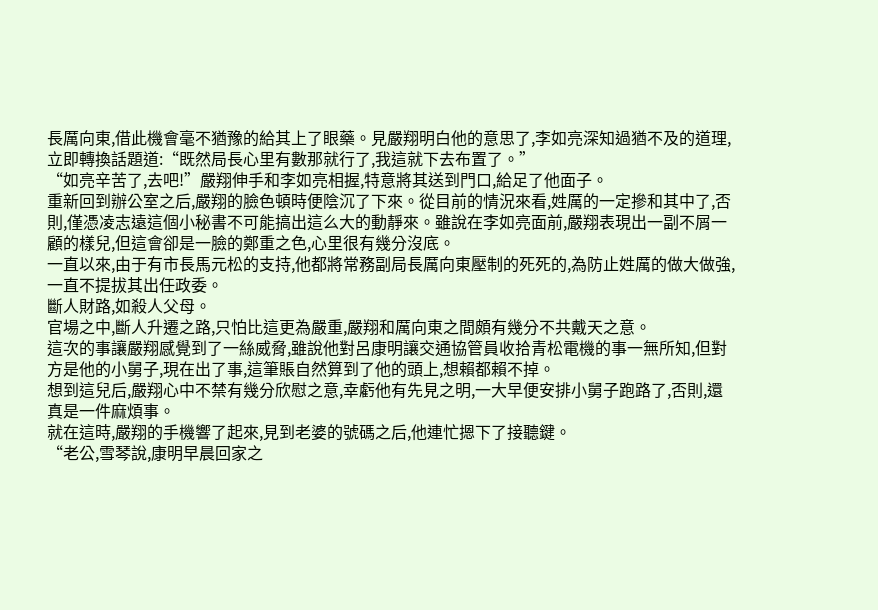長厲向東,借此機會毫不猶豫的給其上了眼藥。見嚴翔明白他的意思了,李如亮深知過猶不及的道理,立即轉換話題道:“既然局長心里有數那就行了,我這就下去布置了。”
“如亮辛苦了,去吧!”嚴翔伸手和李如亮相握,特意將其送到門口,給足了他面子。
重新回到辦公室之后,嚴翔的臉色頓時便陰沉了下來。從目前的情況來看,姓厲的一定摻和其中了,否則,僅憑凌志遠這個小秘書不可能搞出這么大的動靜來。雖說在李如亮面前,嚴翔表現出一副不屑一顧的樣兒,但這會卻是一臉的鄭重之色,心里很有幾分沒底。
一直以來,由于有市長馬元松的支持,他都將常務副局長厲向東壓制的死死的,為防止姓厲的做大做強,一直不提拔其出任政委。
斷人財路,如殺人父母。
官場之中,斷人升遷之路,只怕比這更為嚴重,嚴翔和厲向東之間頗有幾分不共戴天之意。
這次的事讓嚴翔感覺到了一絲威脅,雖說他對呂康明讓交通協管員收拾青松電機的事一無所知,但對方是他的小舅子,現在出了事,這筆賬自然算到了他的頭上,想賴都賴不掉。
想到這兒后,嚴翔心中不禁有幾分欣慰之意,幸虧他有先見之明,一大早便安排小舅子跑路了,否則,還真是一件麻煩事。
就在這時,嚴翔的手機響了起來,見到老婆的號碼之后,他連忙摁下了接聽鍵。
“老公,雪琴說,康明早晨回家之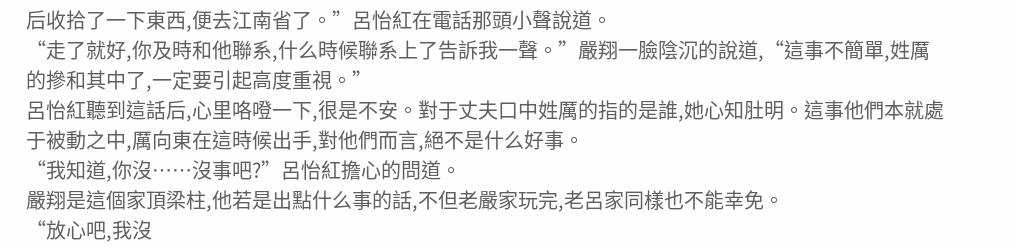后收拾了一下東西,便去江南省了。”呂怡紅在電話那頭小聲說道。
“走了就好,你及時和他聯系,什么時候聯系上了告訴我一聲。”嚴翔一臉陰沉的說道,“這事不簡單,姓厲的摻和其中了,一定要引起高度重視。”
呂怡紅聽到這話后,心里咯噔一下,很是不安。對于丈夫口中姓厲的指的是誰,她心知肚明。這事他們本就處于被動之中,厲向東在這時候出手,對他們而言,絕不是什么好事。
“我知道,你沒……沒事吧?”呂怡紅擔心的問道。
嚴翔是這個家頂梁柱,他若是出點什么事的話,不但老嚴家玩完,老呂家同樣也不能幸免。
“放心吧,我沒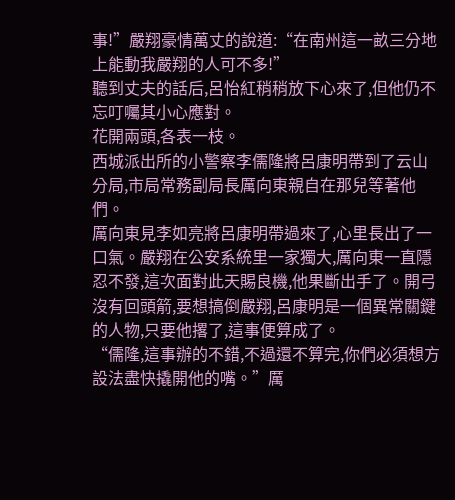事!”嚴翔豪情萬丈的說道:“在南州這一畝三分地上能動我嚴翔的人可不多!”
聽到丈夫的話后,呂怡紅稍稍放下心來了,但他仍不忘叮囑其小心應對。
花開兩頭,各表一枝。
西城派出所的小警察李儒隆將呂康明帶到了云山分局,市局常務副局長厲向東親自在那兒等著他們。
厲向東見李如亮將呂康明帶過來了,心里長出了一口氣。嚴翔在公安系統里一家獨大,厲向東一直隱忍不發,這次面對此天賜良機,他果斷出手了。開弓沒有回頭箭,要想搞倒嚴翔,呂康明是一個異常關鍵的人物,只要他撂了,這事便算成了。
“儒隆,這事辦的不錯,不過還不算完,你們必須想方設法盡快撬開他的嘴。”厲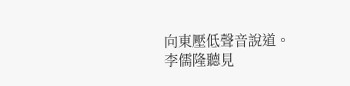向東壓低聲音說道。
李儒隆聽見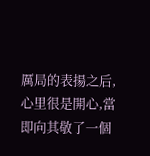厲局的表揚之后,心里很是開心,當即向其敬了一個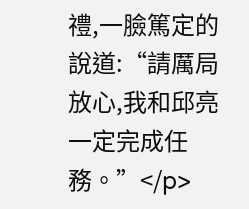禮,一臉篤定的說道:“請厲局放心,我和邱亮一定完成任務。”</p>